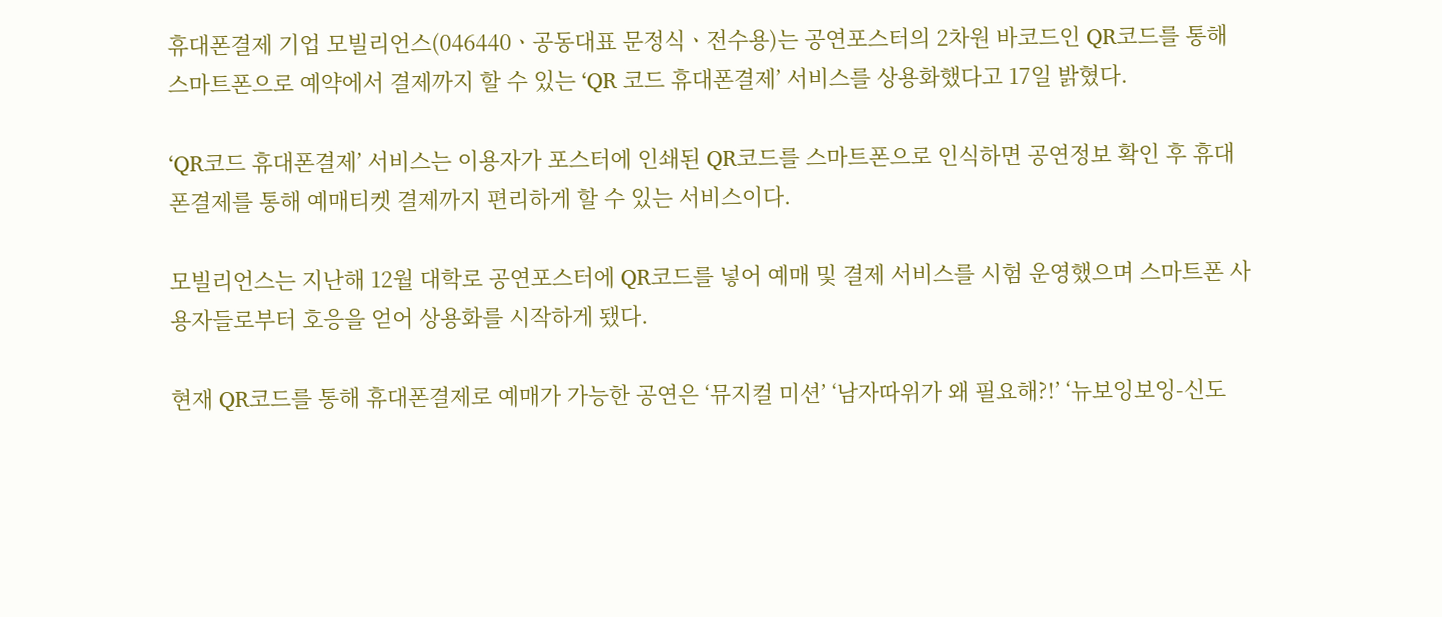휴대폰결제 기업 모빌리언스(046440ㆍ공동대표 문정식ㆍ전수용)는 공연포스터의 2차원 바코드인 QR코드를 통해 스마트폰으로 예약에서 결제까지 할 수 있는 ‘QR 코드 휴대폰결제’ 서비스를 상용화했다고 17일 밝혔다.

‘QR코드 휴대폰결제’ 서비스는 이용자가 포스터에 인쇄된 QR코드를 스마트폰으로 인식하면 공연정보 확인 후 휴대폰결제를 통해 예매티켓 결제까지 편리하게 할 수 있는 서비스이다.

모빌리언스는 지난해 12월 대학로 공연포스터에 QR코드를 넣어 예매 및 결제 서비스를 시험 운영했으며 스마트폰 사용자들로부터 호응을 얻어 상용화를 시작하게 됐다.

현재 QR코드를 통해 휴대폰결제로 예매가 가능한 공연은 ‘뮤지컬 미션’ ‘남자따위가 왜 필요해?!’ ‘뉴보잉보잉-신도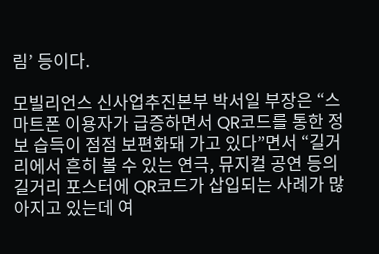림’ 등이다.

모빌리언스 신사업추진본부 박서일 부장은 “스마트폰 이용자가 급증하면서 QR코드를 통한 정보 습득이 점점 보편화돼 가고 있다”면서 “길거리에서 흔히 볼 수 있는 연극, 뮤지컬 공연 등의 길거리 포스터에 QR코드가 삽입되는 사례가 많아지고 있는데 여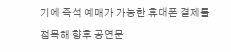기에 즉석 예매가 가능한 휴대폰 결제를 접목해 향후 공연문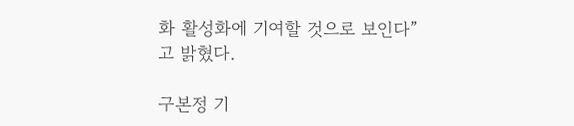화 활성화에 기여할 것으로 보인다”고 밝혔다.

구본정 기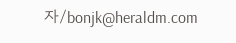자/bonjk@heraldm.com